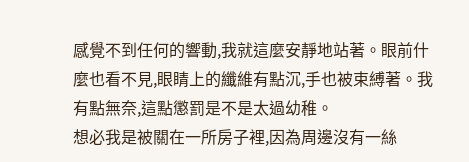感覺不到任何的響動,我就這麼安靜地站著。眼前什麼也看不見,眼睛上的纖維有點沉,手也被束縛著。我有點無奈,這點懲罰是不是太過幼稚。
想必我是被關在一所房子裡,因為周邊沒有一絲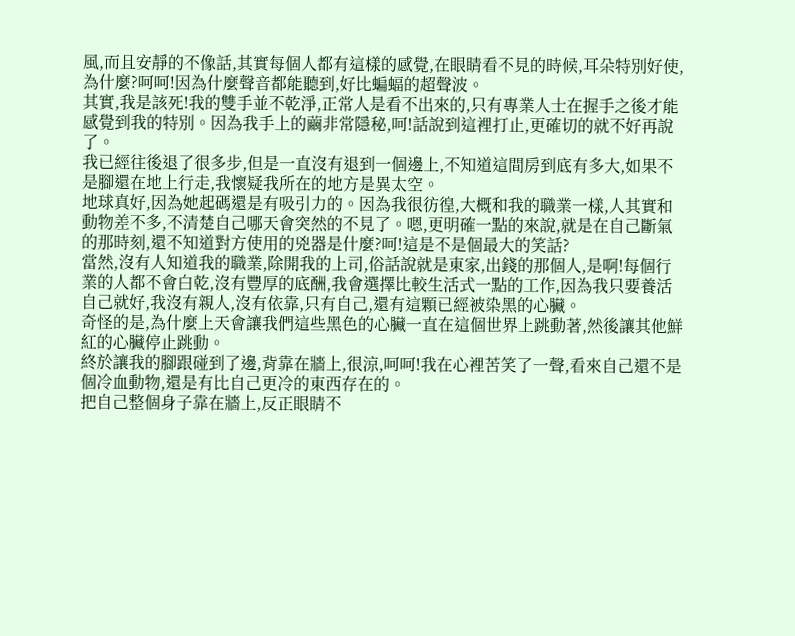風,而且安靜的不像話,其實每個人都有這樣的感覺,在眼睛看不見的時候,耳朵特別好使,為什麼?呵呵!因為什麼聲音都能聽到,好比蝙蝠的超聲波。
其實,我是該死!我的雙手並不乾淨,正常人是看不出來的,只有專業人士在握手之後才能感覺到我的特別。因為我手上的繭非常隱秘,呵!話說到這裡打止,更確切的就不好再說了。
我已經往後退了很多步,但是一直沒有退到一個邊上,不知道這間房到底有多大,如果不是腳還在地上行走,我懷疑我所在的地方是異太空。
地球真好,因為她起碼還是有吸引力的。因為我很彷徨,大概和我的職業一樣,人其實和動物差不多,不清楚自己哪天會突然的不見了。嗯,更明確一點的來說,就是在自己斷氣的那時刻,還不知道對方使用的兇器是什麼?呵!這是不是個最大的笑話?
當然,沒有人知道我的職業,除開我的上司,俗話說就是東家,出錢的那個人,是啊!每個行業的人都不會白乾,沒有豐厚的底酬,我會選擇比較生活式一點的工作,因為我只要養活自己就好,我沒有親人,沒有依靠,只有自己,還有這顆已經被染黑的心臟。
奇怪的是,為什麼上天會讓我們這些黑色的心臟一直在這個世界上跳動著,然後讓其他鮮紅的心臟停止跳動。
終於讓我的腳跟碰到了邊,背靠在牆上,很涼,呵呵!我在心裡苦笑了一聲,看來自己還不是個冷血動物,還是有比自己更冷的東西存在的。
把自己整個身子靠在牆上,反正眼睛不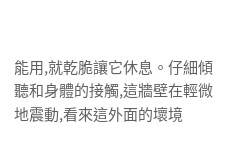能用,就乾脆讓它休息。仔細傾聽和身體的接觸,這牆壁在輕微地震動,看來這外面的壞境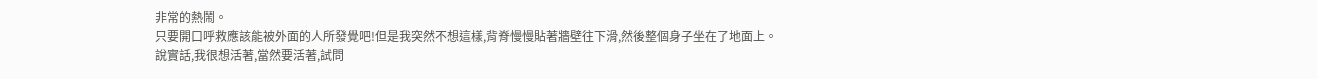非常的熱鬧。
只要開口呼救應該能被外面的人所發覺吧!但是我突然不想這樣,背脊慢慢貼著牆壁往下滑,然後整個身子坐在了地面上。
說實話,我很想活著,當然要活著,試問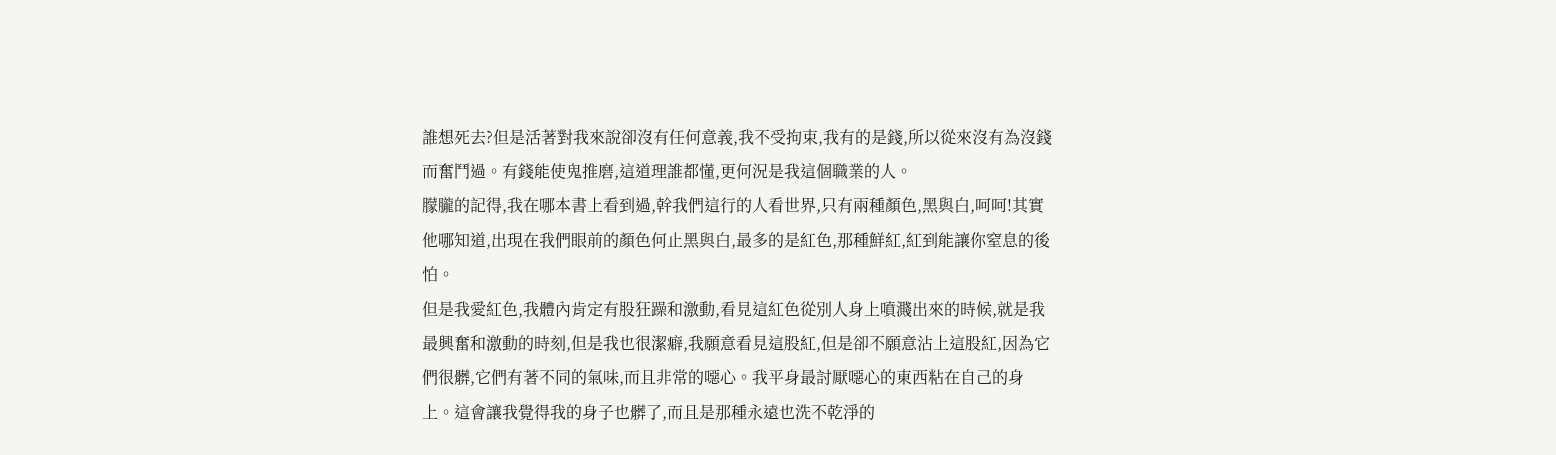誰想死去?但是活著對我來說卻沒有任何意義,我不受拘束,我有的是錢,所以從來沒有為沒錢而奮鬥過。有錢能使鬼推磨,這道理誰都懂,更何況是我這個職業的人。
朦朧的記得,我在哪本書上看到過,幹我們這行的人看世界,只有兩種顏色,黑與白,呵呵!其實他哪知道,出現在我們眼前的顏色何止黑與白,最多的是紅色,那種鮮紅,紅到能讓你窒息的後怕。
但是我愛紅色,我體內肯定有股狂躁和激動,看見這紅色從別人身上噴濺出來的時候,就是我最興奮和激動的時刻,但是我也很潔癖,我願意看見這股紅,但是卻不願意沾上這股紅,因為它們很髒,它們有著不同的氣味,而且非常的噁心。我平身最討厭噁心的東西粘在自己的身上。這會讓我覺得我的身子也髒了,而且是那種永遠也洗不乾淨的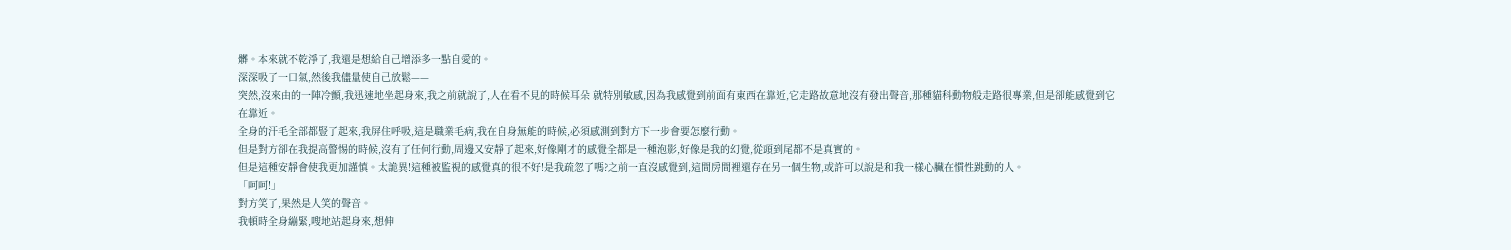髒。本來就不乾淨了,我還是想給自己增添多一點自愛的。
深深吸了一口氣,然後我儘量使自己放鬆——
突然,沒來由的一陣冷顫,我迅速地坐起身來,我之前就說了,人在看不見的時候耳朵 就特別敏感,因為我感覺到前面有東西在靠近,它走路故意地沒有發出聲音,那種貓科動物般走路很專業,但是卻能感覺到它在靠近。
全身的汗毛全部都豎了起來,我屏住呼吸,這是職業毛病,我在自身無能的時候,必須感測到對方下一步會要怎麼行動。
但是對方卻在我提高警惕的時候,沒有了任何行動,周邊又安靜了起來,好像剛才的感覺全都是一種泡影,好像是我的幻覺,從頭到尾都不是真實的。
但是這種安靜會使我更加謹慎。太詭異!這種被監視的感覺真的很不好!是我疏忽了嗎?之前一直沒感覺到,這間房間裡還存在另一個生物,或許可以說是和我一樣心臟在慣性跳動的人。
「呵呵!」
對方笑了,果然是人笑的聲音。
我頓時全身繃緊,嗖地站起身來,想伸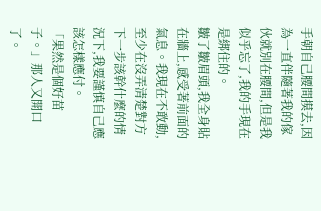手朝自己腰間摸去,因為一直伴隨著我的傢伙就別在腰間,但是我似乎忘了,我的手現在是綁住的。
皺了皺眉頭,我全身貼在牆上,感受著前面的氣息。我現在不敢動,至少在沒弄清楚對方下一步該幹什麼的情況下,我要謹慎自己應該怎樣應付。
「果然是個好苗子。」那人又開口了。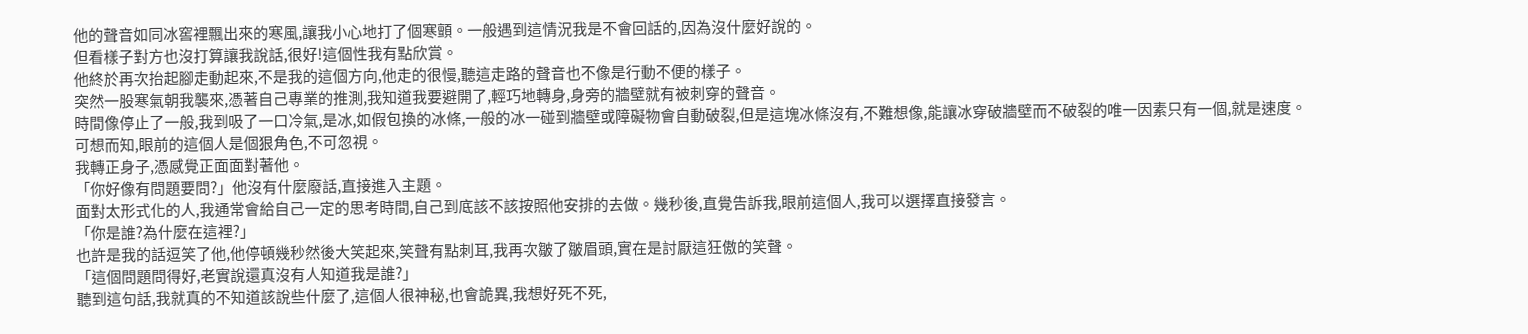他的聲音如同冰窖裡飄出來的寒風,讓我小心地打了個寒顫。一般遇到這情況我是不會回話的,因為沒什麼好說的。
但看樣子對方也沒打算讓我說話,很好!這個性我有點欣賞。
他終於再次抬起腳走動起來,不是我的這個方向,他走的很慢,聽這走路的聲音也不像是行動不便的樣子。
突然一股寒氣朝我襲來,憑著自己專業的推測,我知道我要避開了,輕巧地轉身,身旁的牆壁就有被刺穿的聲音。
時間像停止了一般,我到吸了一口冷氣,是冰,如假包換的冰條,一般的冰一碰到牆壁或障礙物會自動破裂,但是這塊冰條沒有,不難想像,能讓冰穿破牆壁而不破裂的唯一因素只有一個,就是速度。
可想而知,眼前的這個人是個狠角色,不可忽視。
我轉正身子,憑感覺正面面對著他。
「你好像有問題要問?」他沒有什麼廢話,直接進入主題。
面對太形式化的人,我通常會給自己一定的思考時間,自己到底該不該按照他安排的去做。幾秒後,直覺告訴我,眼前這個人,我可以選擇直接發言。
「你是誰?為什麼在這裡?」
也許是我的話逗笑了他,他停頓幾秒然後大笑起來,笑聲有點刺耳,我再次皺了皺眉頭,實在是討厭這狂傲的笑聲。
「這個問題問得好,老實說還真沒有人知道我是誰?」
聽到這句話,我就真的不知道該說些什麼了,這個人很神秘,也會詭異,我想好死不死,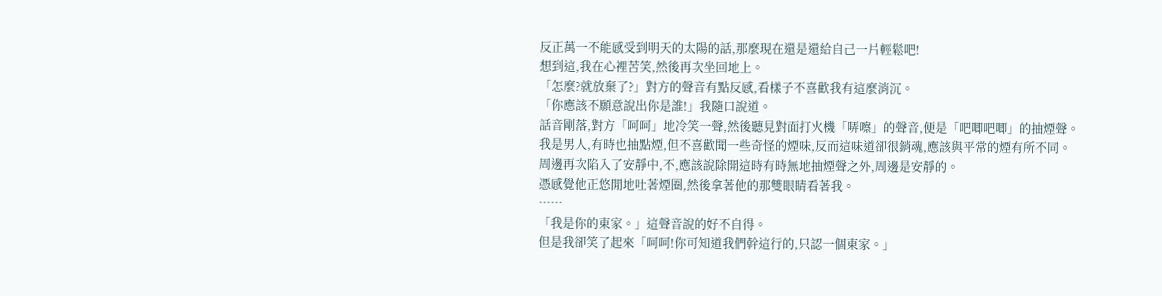反正萬一不能感受到明天的太陽的話,那麼現在還是還給自己一片輕鬆吧!
想到這,我在心裡苦笑,然後再次坐回地上。
「怎麼?就放棄了?」對方的聲音有點反感,看樣子不喜歡我有這麼消沉。
「你應該不願意說出你是誰!」我隨口說道。
話音剛落,對方「呵呵」地冷笑一聲,然後聽見對面打火機「哢嚓」的聲音,便是「吧唧吧唧」的抽煙聲。
我是男人,有時也抽點煙,但不喜歡聞一些奇怪的煙味,反而這味道卻很銷魂,應該與平常的煙有所不同。
周邊再次陷入了安靜中,不,應該說除開這時有時無地抽煙聲之外,周邊是安靜的。
憑感覺他正悠閒地吐著煙圈,然後拿著他的那雙眼睛看著我。
……
「我是你的東家。」這聲音說的好不自得。
但是我卻笑了起來「呵呵!你可知道我們幹這行的,只認一個東家。」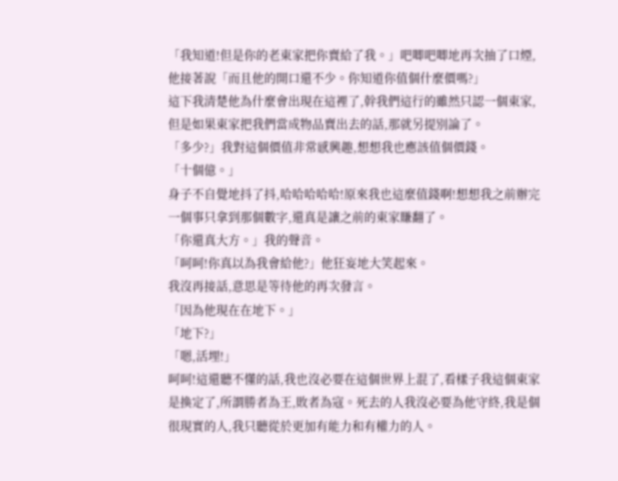「我知道!但是你的老東家把你賣給了我。」吧唧吧唧地再次抽了口煙,他接著說「而且他的開口還不少。你知道你值個什麼價嗎?」
這下我清楚他為什麼會出現在這裡了,幹我們這行的雖然只認一個東家,但是如果東家把我們當成物品賣出去的話,那就另提別論了。
「多少?」我對這個價值非常感興趣,想想我也應該值個價錢。
「十個億。」
身子不自覺地抖了抖,哈哈哈哈哈!原來我也這麼值錢啊!想想我之前辦完一個事只拿到那個數字,還真是讓之前的東家賺翻了。
「你還真大方。」我的聲音。
「呵呵!你真以為我會給他?」他狂妄地大笑起來。
我沒再接話,意思是等待他的再次發言。
「因為他現在在地下。」
「地下?」
「嗯,活埋!」
呵呵!這還聽不懂的話,我也沒必要在這個世界上混了,看樣子我這個東家是換定了,所謂勝者為王,敗者為寇。死去的人我沒必要為他守終,我是個很現實的人,我只聽從於更加有能力和有權力的人。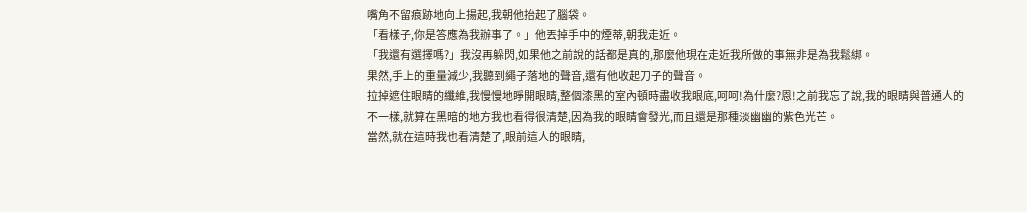嘴角不留痕跡地向上揚起,我朝他抬起了腦袋。
「看樣子,你是答應為我辦事了。」他丟掉手中的煙蒂,朝我走近。
「我還有選擇嗎?」我沒再躲閃,如果他之前說的話都是真的,那麼他現在走近我所做的事無非是為我鬆綁。
果然,手上的重量減少,我聽到繩子落地的聲音,還有他收起刀子的聲音。
拉掉遮住眼睛的纖維,我慢慢地睜開眼睛,整個漆黑的室內頓時盡收我眼底,呵呵!為什麼?恩!之前我忘了說,我的眼睛與普通人的不一樣,就算在黑暗的地方我也看得很清楚,因為我的眼睛會發光,而且還是那種淡幽幽的紫色光芒。
當然,就在這時我也看清楚了,眼前這人的眼睛,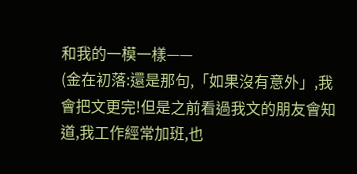和我的一模一樣——
(金在初落:還是那句,「如果沒有意外」,我會把文更完!但是之前看過我文的朋友會知道,我工作經常加班,也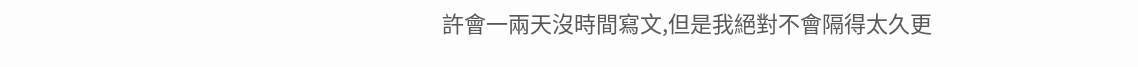許會一兩天沒時間寫文,但是我絕對不會隔得太久更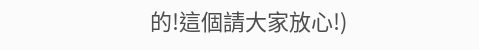的!這個請大家放心!)